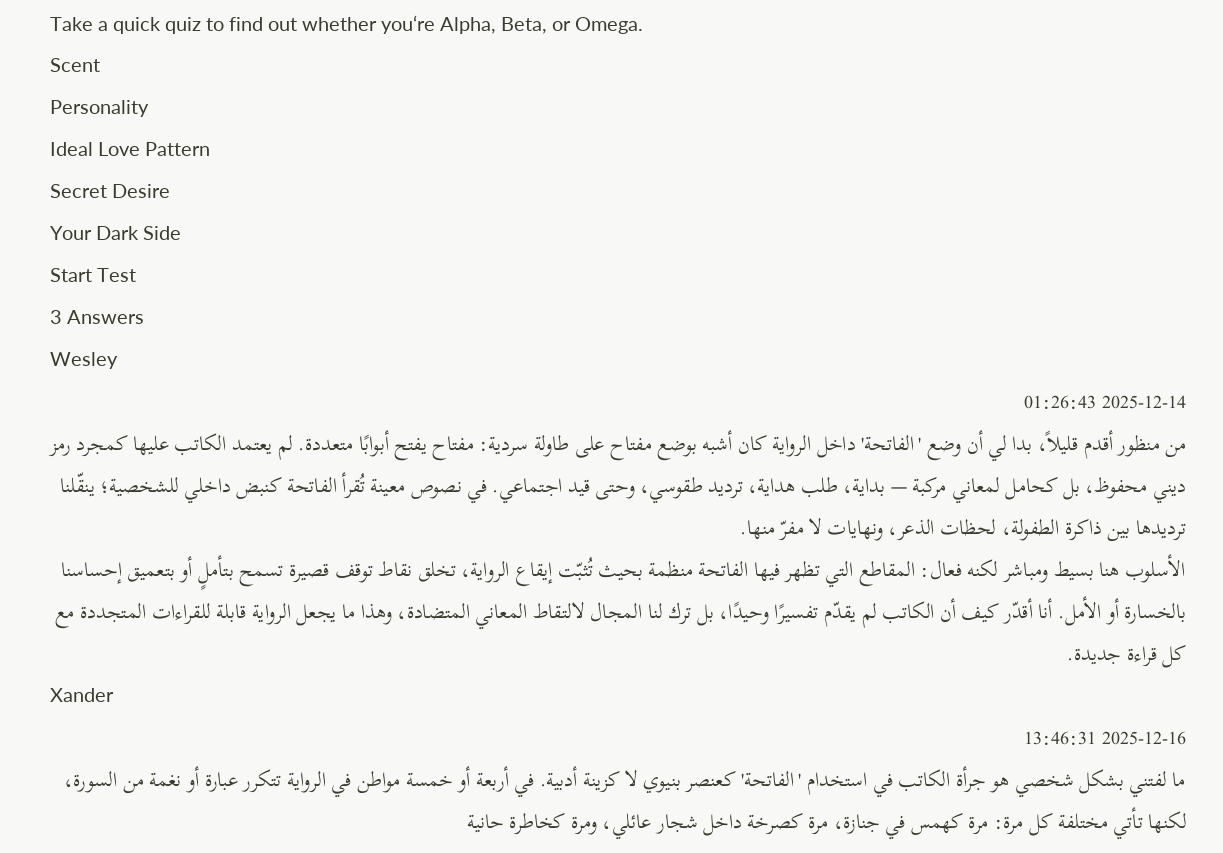Take a quick quiz to find out whether you‘re Alpha, Beta, or Omega.
Scent
Personality
Ideal Love Pattern
Secret Desire
Your Dark Side
Start Test
3 Answers
Wesley
2025-12-14 01:26:43
من منظور أقدم قليلاً، بدا لي أن وضع 'الفاتحة' داخل الرواية كان أشبه بوضع مفتاح على طاولة سردية: مفتاح يفتح أبوابًا متعددة. لم يعتمد الكاتب عليها كمجرد رمز ديني محفوظ، بل كحامل لمعاني مركبة — بداية، طلب هداية، ترديد طقوسي، وحتى قيد اجتماعي. في نصوص معينة تُقرأ الفاتحة كنبض داخلي للشخصية؛ ينقّلنا ترديدها بين ذاكرة الطفولة، لحظات الذعر، ونهايات لا مفرّ منها.
الأسلوب هنا بسيط ومباشر لكنه فعال: المقاطع التي تظهر فيها الفاتحة منظمة بحيث تُثبّت إيقاع الرواية، تخلق نقاط توقف قصيرة تسمح بتأملٍ أو بتعميق إحساسنا بالخسارة أو الأمل. أنا أقدّر كيف أن الكاتب لم يقدّم تفسيرًا وحيدًا، بل ترك لنا المجال لالتقاط المعاني المتضادة، وهذا ما يجعل الرواية قابلة للقراءات المتجددة مع كل قراءة جديدة.
Xander
2025-12-16 13:46:31
ما لفتني بشكل شخصي هو جرأة الكاتب في استخدام 'الفاتحة' كعنصر بنيوي لا كزينة أدبية. في أربعة أو خمسة مواطن في الرواية تتكرر عبارة أو نغمة من السورة، لكنها تأتي مختلفة كل مرة: مرة كهمس في جنازة، مرة كصرخة داخل شجار عائلي، ومرة كخاطرة حانية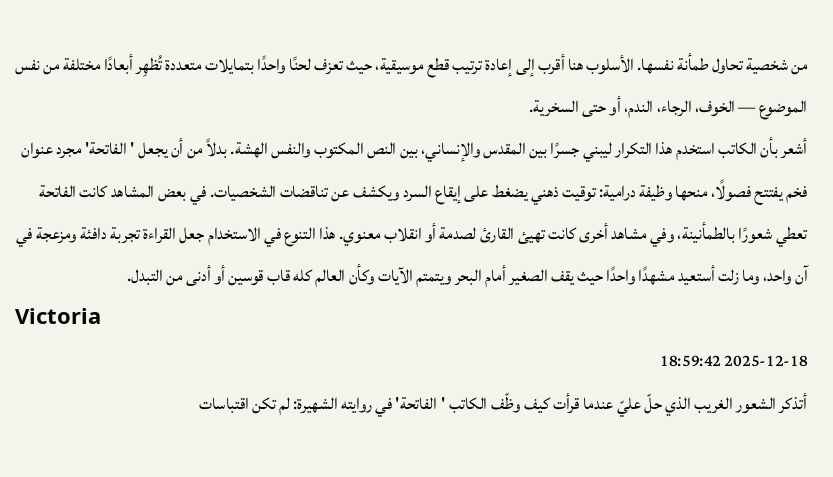من شخصية تحاول طمأنة نفسها. الأسلوب هنا أقرب إلى إعادة ترتيب قطع موسيقية، حيث تعزف لحنًا واحدًا بتمايلات متعددة تُظهِر أبعادًا مختلفة من نفس الموضوع — الخوف، الرجاء، الندم، أو حتى السخرية.
أشعر بأن الكاتب استخدم هذا التكرار ليبني جسرًا بين المقدس والإنساني، بين النص المكتوب والنفس الهشة. بدلاً من أن يجعل 'الفاتحة' مجرد عنوان فخم يفتتح فصولًا، منحها وظيفة درامية: توقيت ذهني يضغط على إيقاع السرد ويكشف عن تناقضات الشخصيات. في بعض المشاهد كانت الفاتحة تعطي شعورًا بالطمأنينة، وفي مشاهد أخرى كانت تهيئ القارئ لصدمة أو انقلاب معنوي. هذا التنوع في الاستخدام جعل القراءة تجربة دافئة ومزعجة في آن واحد، وما زلت أستعيد مشهدًا واحدًا حيث يقف الصغير أمام البحر ويتمتم الآيات وكأن العالم كله قاب قوسين أو أدنى من التبدل.
Victoria
2025-12-18 18:59:42
أتذكر الشعور الغريب الذي حلّ عليّ عندما قرأت كيف وظّف الكاتب 'الفاتحة' في روايته الشهيرة: لم تكن اقتباسات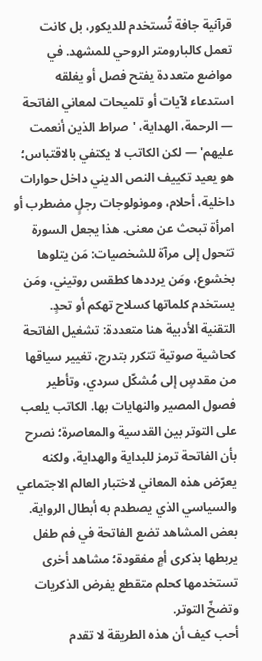قرآنية جافة تُستخدم للديكور، بل كانت تعمل كالبارومتر الروحي للمشهد. في مواضع متعددة يفتح فصل أو يغلقه استدعاء لآيات أو تلميحات لمعاني الفاتحة — الرحمة، الهداية، 'صراط الذين أنعمت عليهم' — لكن الكاتب لا يكتفي بالاقتباس؛ هو يعيد تكييف النص الديني داخل حوارات داخلية، أحلام، ومونولوجات رجلٍ مضطرب أو امرأة تبحث عن معنى. هذا يجعل السورة تتحول إلى مرآة للشخصيات: مَن يتلوها بخشوع، ومَن يرددها كطقس روتيني، ومَن يستخدم كلماتها كسلاح تهكم أو تحدٍ.
التقنية الأدبية هنا متعددة: تشغيل الفاتحة كحاشية صوتية تتكرر بتدرج، تغيير سياقها من مقدسٍ إلى مُشكّل سردي، وتأطير فصول المصير والنهايات بها. الكاتب يلعب على التوتر بين القدسية والمعاصرة؛ نصرح بأن الفاتحة ترمز للبداية والهداية، ولكنه يعرّض هذه المعاني لاختبار العالم الاجتماعي والسياسي الذي يصطدم به أبطال الرواية. بعض المشاهد تضع الفاتحة في فم طفل يربطها بذكرى أمٍ مفقودة؛ مشاهد أخرى تستخدمها كحلم متقطع يفرض الذكريات وتضخّ التوتر.
أحب كيف أن هذه الطريقة لا تقدم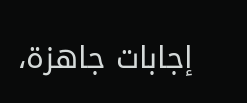إجابات جاهزة،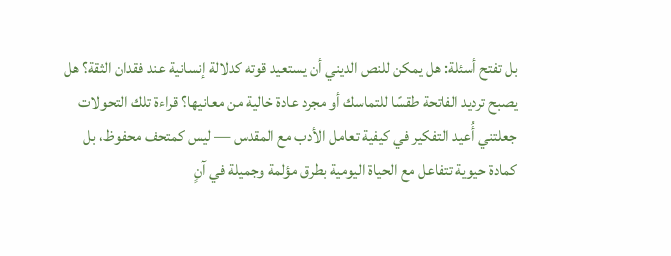بل تفتح أسئلة: هل يمكن للنص الديني أن يستعيد قوته كدلالة إنسانية عند فقدان الثقة؟ هل يصبح ترديد الفاتحة طقسًا للتماسك أو مجرد عادة خالية من معانيها؟ قراءة تلك التحولات جعلتني أُعيد التفكير في كيفية تعامل الأدب مع المقدس — ليس كمتحف محفوظ، بل كمادة حيوية تتفاعل مع الحياة اليومية بطرق مؤلمة وجميلة في آنٍ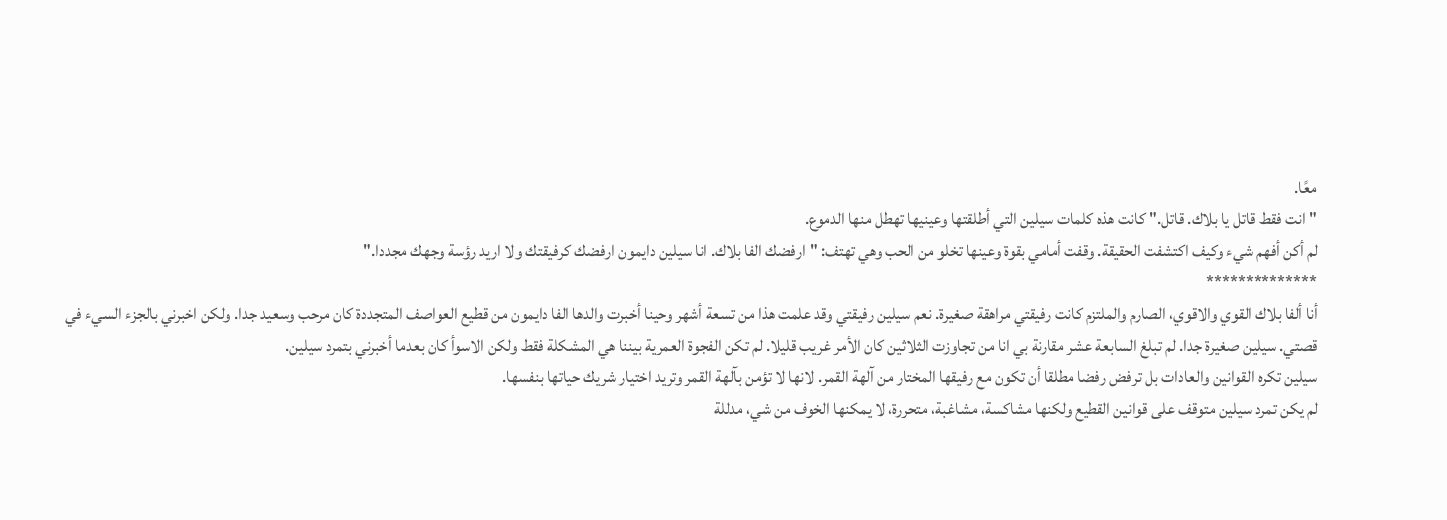معًا.
"انت فقط قاتل يا بلاك. قاتل." كانت هذه كلمات سيلين التي أطلقتها وعينيها تهطل منها الدموع.
لم أكن أفهم شيء وكيف اكتشفت الحقيقة. وقفت أمامي بقوة وعينها تخلو من الحب وهي تهتف: "ارفضك الفا بلاك. انا سيلين دايمون ارفضك كرفيقتك ولا اريد رؤسة وجهك مجددا."
**************
أنا ألفا بلاك القوي والاقوي، الصارم والملتزم كانت رفيقتي مراهقة صغيرة. نعم سيلين رفيقتي وقد علمت هذا من تسعة أشهر وحينا أخبرت والدها الفا دايمون من قطيع العواصف المتجددة كان مرحب وسعيد جدا. ولكن اخبرني بالجزء السيء في قصتي. سيلين صغيرة جدا. لم تبلغ السابعة عشر مقارنة بي انا من تجاوزت الثلاثين كان الأمر غريب قليلا. لم تكن الفجوة العمرية بيننا هي المشكلة فقط ولكن الاسوأ كان بعدما أخبرني بتمرد سيلين.
سيلين تكره القوانين والعادات بل ترفض رفضا مطلقا أن تكون مع رفيقها المختار من آلهة القمر. لانها لا تؤمن بآلهة القمر وتريد اختيار شريك حياتها بنفسها.
لم يكن تمرد سيلين متوقف على قوانين القطيع ولكنها مشاكسة، مشاغبة، متحررة، لا يمكنها الخوف من شي، مدللة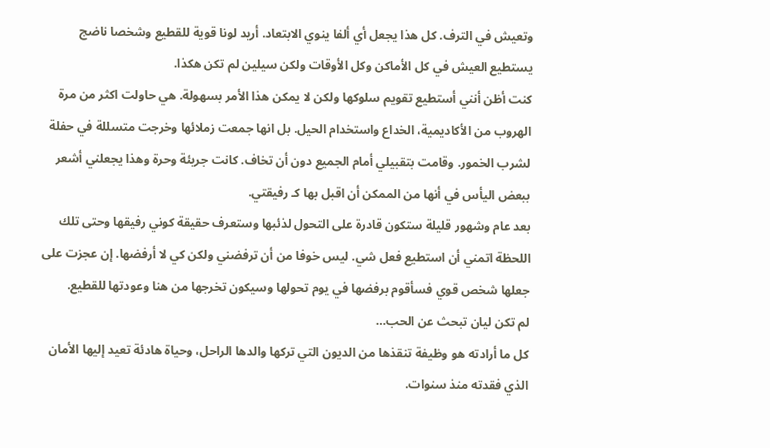وتعيش في الترف. كل هذا يجعل أي ألفا ينوي الابتعاد. أريد لونا قوية للقطيع وشخصا ناضج يستطيع العيش في كل الأماكن وكل الأوقات ولكن سيلين لم تكن هكذا.
كنت أظن أنني أستطيع تقويم سلوكها ولكن لا يمكن هذا الأمر بسهولة. هي حاولت اكثر من مرة الهروب من الأكاديمية، الخداع واستخدام الحيل. بل انها جمعت زملائها وخرجت متسللة في حفلة لشرب الخمور. وقامت بتقبيلي أمام الجميع دون أن تخاف. كانت جريئة وحرة وهذا يجعلني أشعر ببعض اليأس في أنها من الممكن أن اقبل بها كـ رفيقتي.
بعد عام وشهور قليلة ستكون قادرة على التحول لذئبها وستعرف حقيقة كوني رفيقها وحتى تلك اللحظة اتمني أن استطيع فعل شي. ليس خوفا من أن ترفضني ولكن كي لا أرفضها. إن عجزت على جعلها شخص قوي فسأقوم برفضها في يوم تحولها وسيكون تخرجها من هنا وعودتها للقطيع.
لم تكن ليان تبحث عن الحب…
كل ما أرادته هو وظيفة تنقذها من الديون التي تركها والدها الراحل، وحياة هادئة تعيد إليها الأمان الذي فقدته منذ سنوات.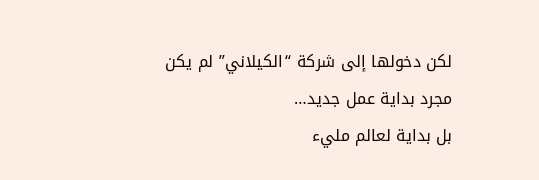لكن دخولها إلى شركة “الكيلاني” لم يكن مجرد بداية عمل جديد…
بل بداية لعالم مليء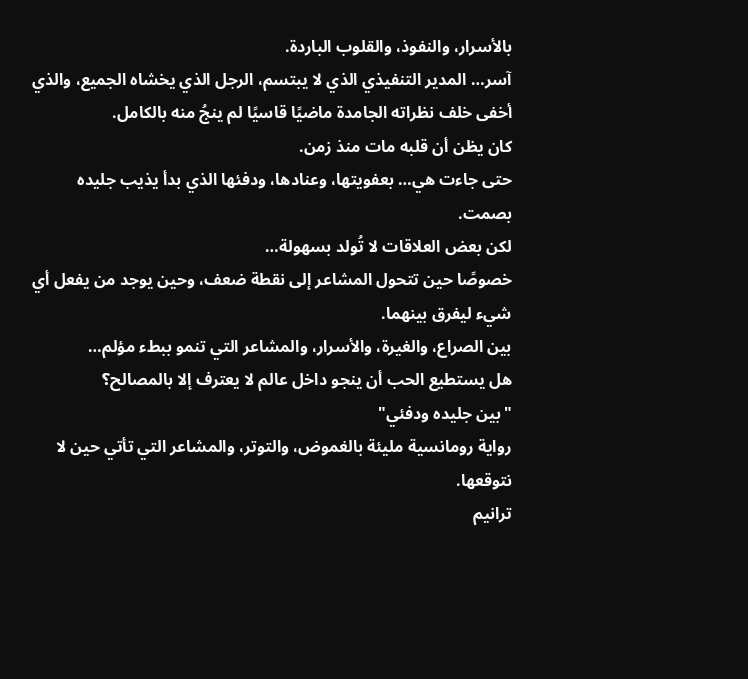بالأسرار، والنفوذ، والقلوب الباردة.
آسر… المدير التنفيذي الذي لا يبتسم، الرجل الذي يخشاه الجميع، والذي أخفى خلف نظراته الجامدة ماضيًا قاسيًا لم ينجُ منه بالكامل.
كان يظن أن قلبه مات منذ زمن.
حتى جاءت هي… بعفويتها، وعنادها، ودفئها الذي بدأ يذيب جليده بصمت.
لكن بعض العلاقات لا تُولد بسهولة…
خصوصًا حين تتحول المشاعر إلى نقطة ضعف، وحين يوجد من يفعل أي شيء ليفرق بينهما.
بين الصراع، والغيرة، والأسرار، والمشاعر التي تنمو ببطء مؤلم…
هل يستطيع الحب أن ينجو داخل عالم لا يعترف إلا بالمصالح؟
"بين جليده ودفئي"
رواية رومانسية مليئة بالغموض، والتوتر، والمشاعر التي تأتي حين لا نتوقعها.
ترانيم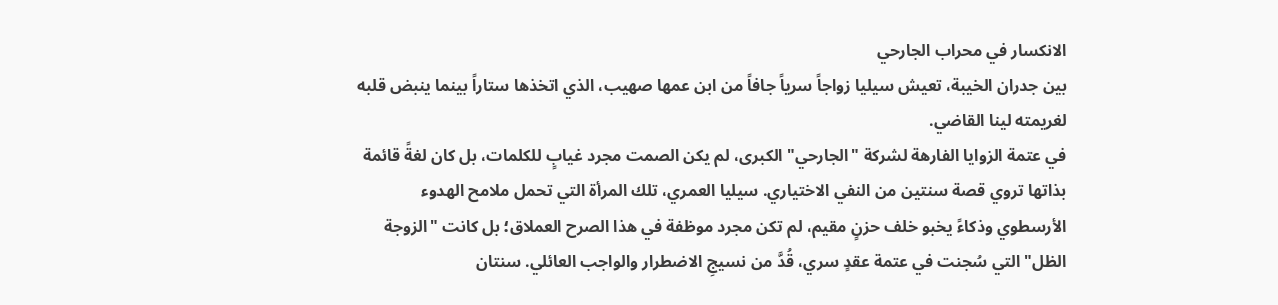الانكسار في محراب الجارحي
بين جدران الخيبة، تعيش سيليا زواجاً سرياً جافاً من ابن عمها صهيب، الذي اتخذها ستاراً بينما ينبض قلبه لغريمته لينا القاضي.
في عتمة الزوايا الفارهة لشركة "الجارحي" الكبرى، لم يكن الصمت مجرد غيابٍ للكلمات، بل كان لغةً قائمة بذاتها تروي قصة سنتين من النفي الاختياري. سيليا العمري، تلك المرأة التي تحمل ملامح الهدوء الأرسطوي وذكاءً يخبو خلف حزنٍ مقيم، لم تكن مجرد موظفة في هذا الصرح العملاق؛ بل كانت "الزوجة الظل" التي سُجنت في عتمة عقدٍ سري، قُدَّ من نسيجِ الاضطرار والواجب العائلي. سنتان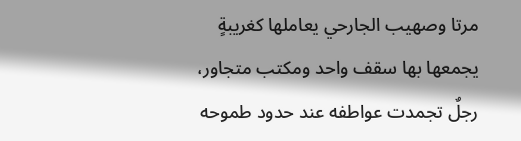مرتا وصهيب الجارحي يعاملها كغريبةٍ يجمعها بها سقف واحد ومكتب متجاور، رجلٌ تجمدت عواطفه عند حدود طموحه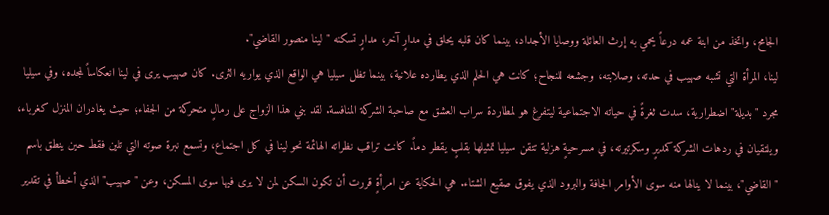الجامح، واتخذ من ابنة عمه درعاً يحمي به إرث العائلة ووصايا الأجداد، بينما كان قلبه يحلق في مدارٍ آخر، مدارٍ تسكنه "لينا منصور القاضي".
لينا، المرأة التي تشبه صهيب في حدته، وصلابته، وجشعه للنجاح؛ كانت هي الحلم الذي يطارده علانية، بينما تظل سيليا هي الواقع الذي يواريه الثرى. كان صهيب يرى في لينا انعكاساً لمجده، وفي سيليا مجرد "بديلة" اضطرارية، سدت ثغرةً في حياته الاجتماعية ليتفرغ هو لمطاردة سراب العشق مع صاحبة الشركة المنافسة. لقد بني هذا الزواج على رمالٍ متحركة من الجفاء؛ حيث يغادران المنزل كغرباء، ويلتقيان في ردهات الشركة كمديرٍ وسكرتيرته، في مسرحيةٍ هزلية تتقن سيليا تمثيلها بقلبٍ يقطر دماً. كانت تراقب نظراته الهائمة نحو لينا في كل اجتماع، وتسمع نبرة صوته التي تلين فقط حين ينطق باسم "القاضي"، بينما لا ينالها منه سوى الأوامر الجافة والبرود الذي يفوق صقيع الشتاء. هي الحكاية عن امرأةٍ قررت أن تكون السكن لمن لا يرى فيها سوى المسكن، وعن "صهيب" الذي أخطأ في تقدير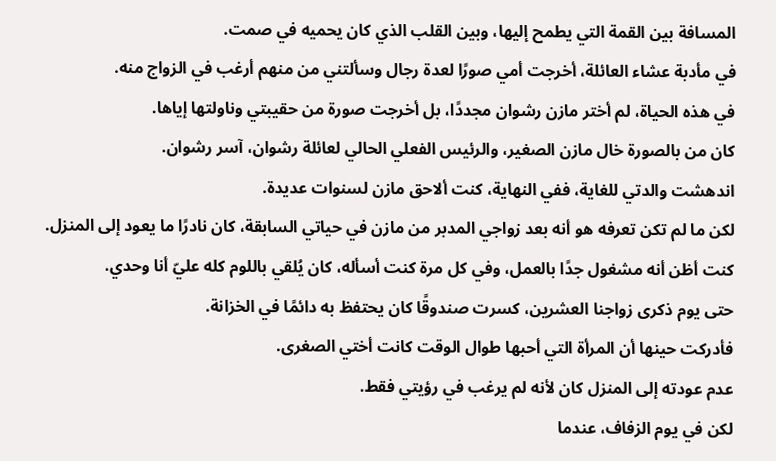المسافة بين القمة التي يطمح إليها، وبين القلب الذي كان يحميه في صمت.
في مأدبة عشاء العائلة، أخرجت أمي صورًا لعدة رجال وسألتني من منهم أرغب في الزواج منه.
في هذه الحياة، لم أختر مازن رشوان مجددًا، بل أخرجت صورة من حقيبتي وناولتها إياها.
كان من بالصورة خال مازن الصغير، والرئيس الفعلي الحالي لعائلة رشوان، آسر رشوان.
اندهشت والدتي للغاية، ففي النهاية، كنت ألاحق مازن لسنوات عديدة.
لكن ما لم تكن تعرفه هو أنه بعد زواجي المدبر من مازن في حياتي السابقة، كان نادرًا ما يعود إلى المنزل.
كنت أظن أنه مشغول جدًا بالعمل، وفي كل مرة كنت أسأله، كان يُلقي باللوم كله عليّ أنا وحدي.
حتى يوم ذكرى زواجنا العشرين، كسرت صندوقًا كان يحتفظ به دائمًا في الخزانة.
فأدركت حينها أن المرأة التي أحبها طوال الوقت كانت أختي الصغرى.
عدم عودته إلى المنزل كان لأنه لم يرغب في رؤيتي فقط.
لكن في يوم الزفاف، عندما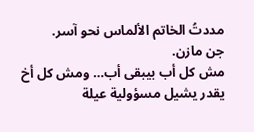مددتُ الخاتم الألماس نحو آسر.
جن مازن.
مش كل أب بيبقى أب… ومش كل أخ يقدر يشيل مسؤولية عيلة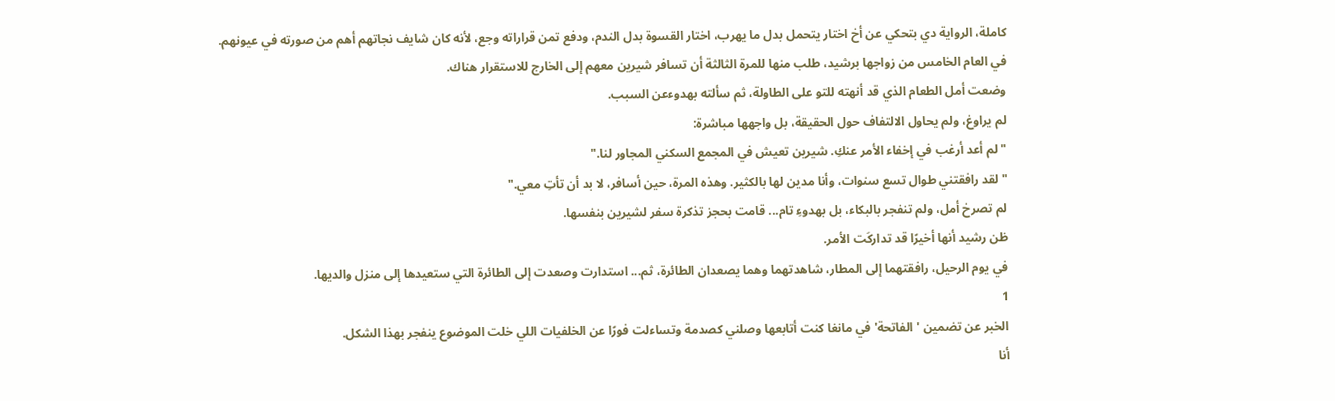كاملة، الرواية دي بتحكي عن أخ اختار يتحمل بدل ما يهرب، اختار القسوة بدل الندم، ودفع تمن قراراته وجع، لأنه كان شايف نجاتهم أهم من صورته في عيونهم.
في العام الخامس من زواجها برشيد، طلب منها للمرة الثالثة أن تسافر شيرين معهم إلى الخارج للاستقرار هناك.
وضعت أمل الطعام الذي قد أنهته للتو على الطاولة، ثم سألته بهدوءعن السبب.
لم يراوغ، ولم يحاول الالتفاف حول الحقيقة، بل واجهها مباشرة:
"لم أعد أرغب في إخفاء الأمر عنكِ. شيرين تعيش في المجمع السكني المجاور لنا."
"لقد رافقتني طوال تسع سنوات، وأنا مدين لها بالكثير. وهذه المرة، حين أسافر، لا بد أن تأتِ معي."
لم تصرخ أمل، ولم تنفجر بالبكاء، بل بهدوءِ تام... قامت بحجز تذكرة سفر لشيرين بنفسها.
ظن رشيد أنها أخيرًا قد تداركَت الأمر.
في يوم الرحيل، رافقتهما إلى المطار، شاهدتهما وهما يصعدان الطائرة، ثم... استدارت وصعدت إلى الطائرة التي ستعيدها إلى منزل والديها.
1
الخبر عن تضمين 'الفاتحة' في مانغا كنت أتابعها وصلني كصدمة وتساءلت فورًا عن الخلفيات اللي خلت الموضوع ينفجر بهذا الشكل.
أنا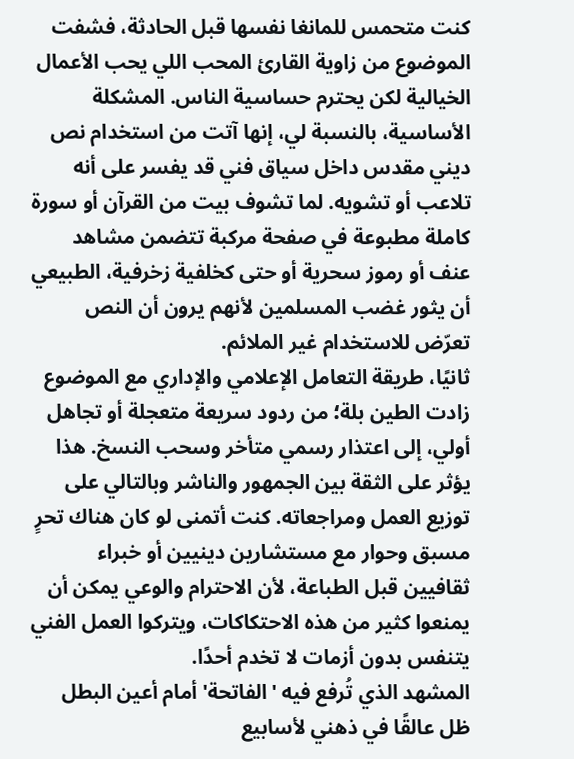كنت متحمس للمانغا نفسها قبل الحادثة، فشفت الموضوع من زاوية القارئ المحب اللي يحب الأعمال الخيالية لكن يحترم حساسية الناس. المشكلة الأساسية، بالنسبة لي، إنها آتت من استخدام نص ديني مقدس داخل سياق فني قد يفسر على أنه تلاعب أو تشويه. لما تشوف بيت من القرآن أو سورة كاملة مطبوعة في صفحة مركبة تتضمن مشاهد عنف أو رموز سحرية أو حتى كخلفية زخرفية، الطبيعي أن يثور غضب المسلمين لأنهم يرون أن النص تعرّض للاستخدام غير الملائم.
ثانيًا، طريقة التعامل الإعلامي والإداري مع الموضوع زادت الطين بلة؛ من ردود سريعة متعجلة أو تجاهل أولي، إلى اعتذار رسمي متأخر وسحب النسخ. هذا يؤثر على الثقة بين الجمهور والناشر وبالتالي على توزيع العمل ومراجعاته. كنت أتمنى لو كان هناك تحرٍ مسبق وحوار مع مستشارين دينيين أو خبراء ثقافيين قبل الطباعة، لأن الاحترام والوعي يمكن أن يمنعوا كثير من هذه الاحتكاكات، ويتركوا العمل الفني يتنفس بدون أزمات لا تخدم أحدًا.
المشهد الذي تُرفع فيه 'الفاتحة' أمام أعين البطل ظل عالقًا في ذهني لأسابيع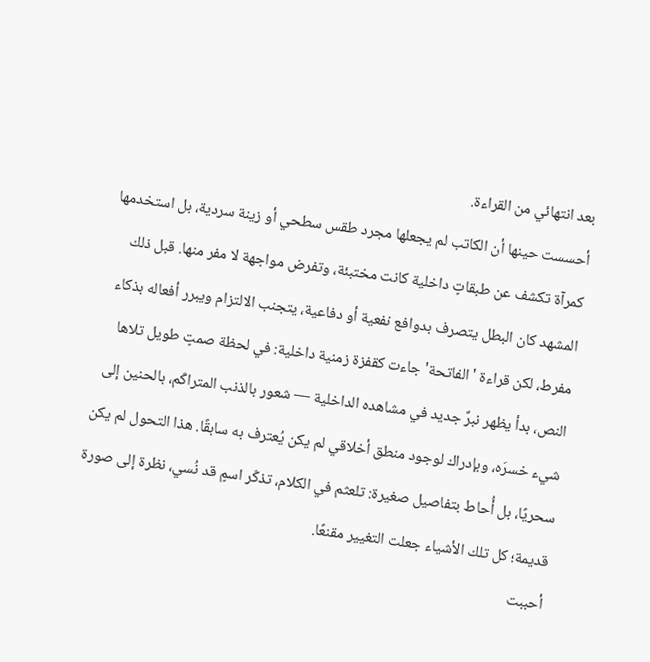بعد انتهائي من القراءة.
أحسست حينها أن الكاتب لم يجعلها مجرد طقس سطحي أو زينة سردية، بل استخدمها كمرآة تكشف عن طبقاتٍ داخلية كانت مختبئة، وتفرض مواجهة لا مفر منها. قبل ذلك المشهد كان البطل يتصرف بدوافع نفعية أو دفاعية، يتجنب الالتزام ويبرر أفعاله بذكاء مفرط، لكن قراءة 'الفاتحة' جاءت كقفزة زمنية داخلية: في لحظة صمتٍ طويل تلاها النص، بدأ يظهر نبرٌ جديد في مشاهده الداخلية — شعور بالذنب المتراكَم، بالحنين إلى شيء خسرَه، وبإدراك لوجود منطق أخلاقي لم يكن يُعترف به سابقًا. هذا التحول لم يكن سحريًا، بل أُحاط بتفاصيل صغيرة: تلعثم في الكلام، تذكّر اسمٍ قد نُسي، نظرة إلى صورة قديمة؛ كل تلك الأشياء جعلت التغيير مقنعًا.
أحببت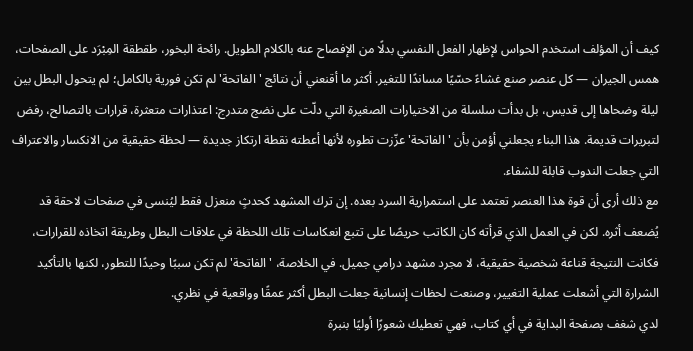كيف أن المؤلف استخدم الحواس لإظهار الفعل النفسي بدلًا من الإفصاح عنه بالكلام الطويل. رائحة البخور، طقطقة المِبْرَد على الصفحات، همس الجيران — كل عنصر صنع غشاءً حسّيًا مساندًا للتغير. أكثر ما أقنعني أن نتائج 'الفاتحة' لم تكن فورية بالكامل؛ لم يتحول البطل بين ليلة وضحاها إلى قديس، بل بدأت سلسلة من الاختيارات الصغيرة التي دلّت على نضج متدرج: اعتذارات متعثرة، قرارات بالتصالح، رفض لتبريرات قديمة. هذا البناء يجعلني أؤمن بأن 'الفاتحة' عزّزت تطوره لأنها أعطته نقطة ارتكاز جديدة — لحظة حقيقية من الانكسار والاعتراف التي جعلت الندوب قابلة للشفاء.
مع ذلك أرى أن قوة هذا العنصر تعتمد على استمرارية السرد بعده. إن ترك المشهد كحدثٍ منعزل فقط ليُنسى في صفحات لاحقة قد يُضعف أثره. لكن في العمل الذي قرأته كان الكاتب حريصًا على تتبع انعكاسات تلك اللحظة في علاقات البطل وطريقة اتخاذه للقرارات، فكانت النتيجة قناعة شخصية حقيقية، لا مجرد مشهد درامي جميل. في الخلاصة، 'الفاتحة' لم تكن سببًا وحيدًا للتطور، لكنها بالتأكيد الشرارة التي أشعلت عملية التغيير، وصنعت لحظات إنسانية جعلت البطل أكثر عمقًا وواقعية في نظري.
لدي شغف بصفحة البداية في أي كتاب، فهي تعطيك شعورًا أوليًا بنبرة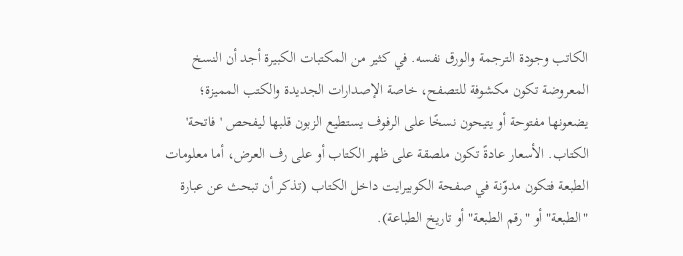الكاتب وجودة الترجمة والورق نفسه. في كثير من المكتبات الكبيرة أجد أن النسخ المعروضة تكون مكشوفة للتصفح، خاصة الإصدارات الجديدة والكتب المميزة؛ يضعونها مفتوحة أو يتيحون نسخًا على الرفوف يستطيع الزبون قلبها ليفحص 'فاتحة' الكتاب. الأسعار عادةً تكون ملصقة على ظهر الكتاب أو على رف العرض، أما معلومات الطبعة فتكون مدوّنة في صفحة الكوبيرايت داخل الكتاب (تذكر أن تبحث عن عبارة "الطبعة" أو "رقم الطبعة" أو تاريخ الطباعة).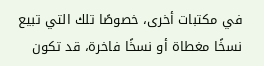في مكتبات أخرى، خصوصًا تلك التي تبيع نسخًا مغطاة أو نسخًا فاخرة، قد تكون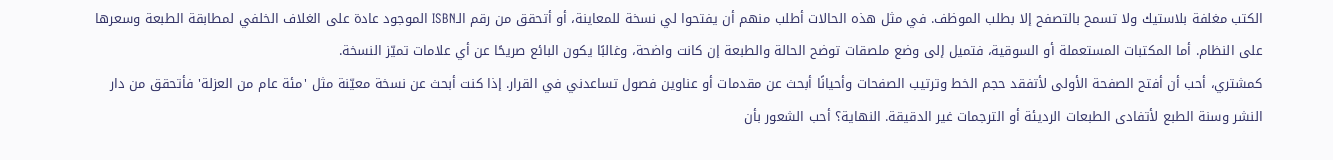الكتب مغلفة بلاستيك ولا تسمح بالتصفح إلا بطلب الموظف. في مثل هذه الحالات أطلب منهم أن يفتحوا لي نسخة للمعاينة، أو أتحقق من رقم الـISBN الموجود عادة على الغلاف الخلفي لمطابقة الطبعة وسعرها على النظام. أما المكتبات المستعملة أو السوقية، فتميل إلى وضع ملصقات توضح الحالة والطبعة إن كانت واضحة، وغالبًا يكون البائع صريحًا عن أي علامات تميّز النسخة.
كمشتري، أحب أن أفتح الصفحة الأولى لأتفقد حجم الخط وترتيب الصفحات وأحيانًا أبحث عن مقدمات أو عناوين فصول تساعدني في القرار. إذا كنت أبحث عن نسخة معيّنة مثل 'مئة عام من العزلة' فأتحقق من دار النشر وسنة الطبع لأتفادى الطبعات الرديئة أو الترجمات غير الدقيقة. النهاية؟ أحب الشعور بأن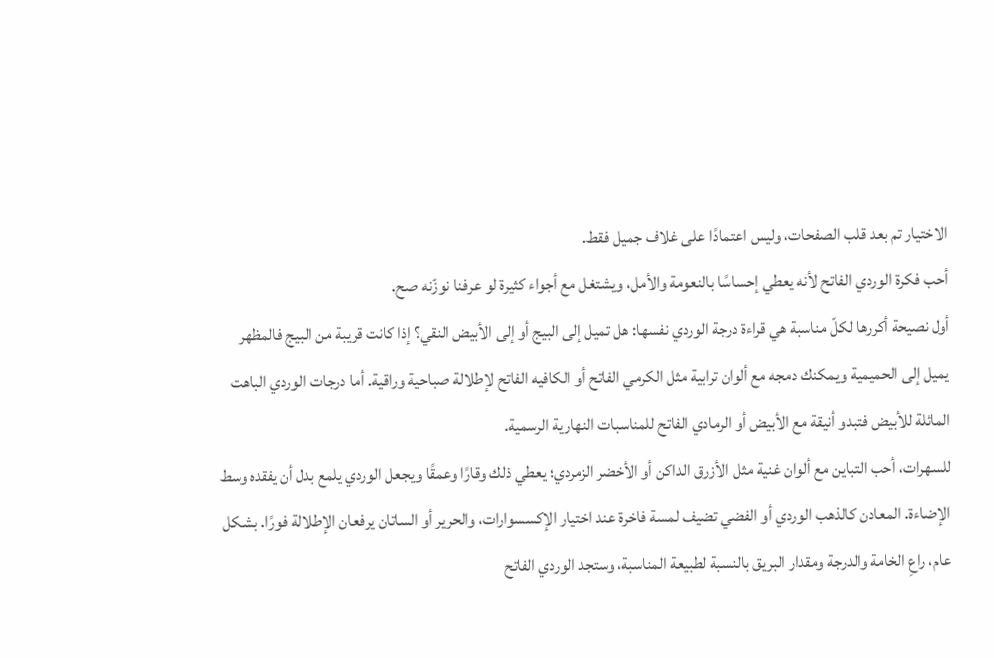الاختيار تم بعد قلب الصفحات، وليس اعتمادًا على غلاف جميل فقط.
أحب فكرة الوردي الفاتح لأنه يعطي إحساسًا بالنعومة والأمل، ويشتغل مع أجواء كثيرة لو عرفنا نوزّنه صح.
أول نصيحة أكررها لكلّ مناسبة هي قراءة درجة الوردي نفسها: هل تميل إلى البيج أو إلى الأبيض النقي؟ إذا كانت قريبة من البيج فالمظهر يميل إلى الحميمية ويمكنك دمجه مع ألوان ترابية مثل الكرمي الفاتح أو الكافيه الفاتح لإطلالة صباحية وراقية. أما درجات الوردي الباهت المائلة للأبيض فتبدو أنيقة مع الأبيض أو الرمادي الفاتح للمناسبات النهارية الرسمية.
للسهرات، أحب التباين مع ألوان غنية مثل الأزرق الداكن أو الأخضر الزمردي؛ يعطي ذلك وقارًا وعمقًا ويجعل الوردي يلمع بدل أن يفقده وسط الإضاءة. المعادن كالذهب الوردي أو الفضي تضيف لمسة فاخرة عند اختيار الإكسسوارات، والحرير أو الساتان يرفعان الإطلالة فورًا. بشكل عام، راعِ الخامة والدرجة ومقدار البريق بالنسبة لطبيعة المناسبة، وستجد الوردي الفاتح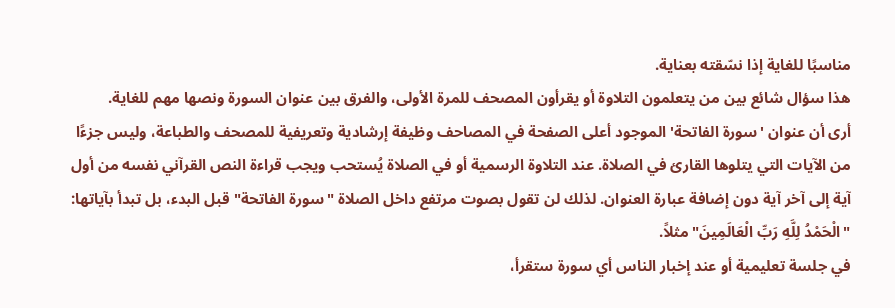مناسبًا للغاية إذا نسّقته بعناية.
هذا سؤال شائع بين من يتعلمون التلاوة أو يقرأون المصحف للمرة الأولى، والفرق بين عنوان السورة ونصها مهم للغاية.
أرى أن عنوان 'سورة الفاتحة' الموجود أعلى الصفحة في المصاحف وظيفة إرشادية وتعريفية للمصحف والطباعة، وليس جزءًا من الآيات التي يتلوها القارئ في الصلاة. عند التلاوة الرسمية أو في الصلاة يُستحب ويجب قراءة النص القرآني نفسه من أول آية إلى آخر آية دون إضافة عبارة العنوان. لذلك لن تقول بصوت مرتفع داخل الصلاة "سورة الفاتحة" قبل البدء، بل تبدأ بآياتها: "الْحَمْدُ لِلَّهِ رَبِّ الْعَالَمِينَ" مثلاً.
في جلسة تعليمية أو عند إخبار الناس أي سورة ستقرأ،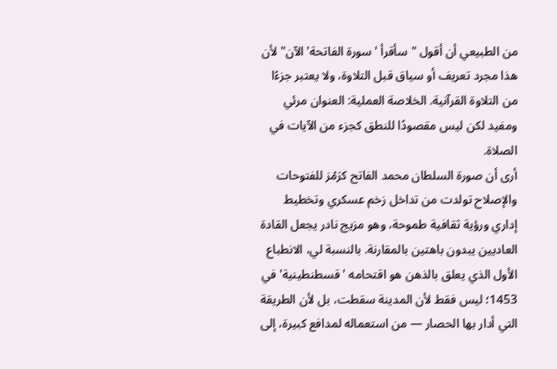من الطبيعي أن أقول "سأقرأ 'سورة الفاتحة' الآن" لأن هذا مجرد تعريف أو سياق قبل التلاوة، ولا يعتبر جزءًا من التلاوة القرآنية. الخلاصة العملية: العنوان مرئي ومفيد لكن ليس مقصودًا للنطق كجزء من الآيات في الصلاة.
أرى أن صورة السلطان محمد الفاتح كرَمْز للفتوحات والإصلاح تولدت من تداخل زخم عسكري وتخطيط إداري ورؤية ثقافية طموحة، وهو مزيج نادر يجعل القادة العاديين يبدون باهتين بالمقارنة. بالنسبة لي، الانطباع الأول الذي يعلق بالذهن هو اقتحامه 'قسطنطينية' في 1453؛ ليس فقط لأن المدينة سقطت، بل لأن الطريقة التي أدار بها الحصار — من استعماله لمدافع كبيرة، إلى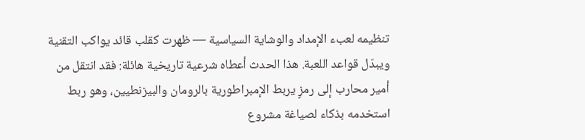تنظيمه لعبء الإمداد والوشاية السياسية — ظهرت كقلب قائد يواكب التقنية ويبدّل قواعد اللعبة. هذا الحدث أعطاه شرعية تاريخية هائلة: فقد انتقل من أمير محارب إلى رمزٍ يربط الإمبراطورية بالرومان والبيزنطيين، وهو ربط استخدمه بذكاء لصياغة مشروع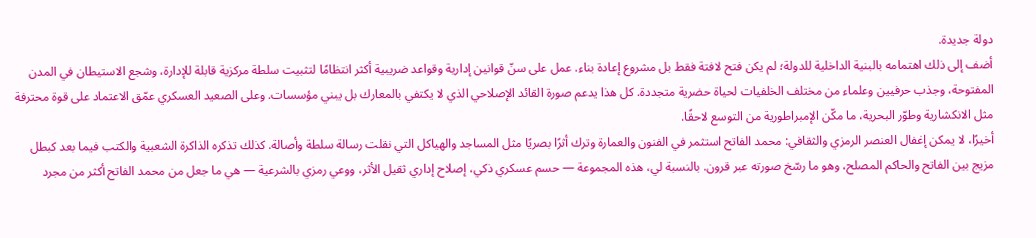دولة جديدة.
أضف إلى ذلك اهتمامه بالبنية الداخلية للدولة؛ لم يكن فتح لافتة فقط بل مشروع إعادة بناء. عمل على سنّ قوانين إدارية وقواعد ضريبية أكثر انتظامًا لتثبيت سلطة مركزية قابلة للإدارة، وشجع الاستيطان في المدن المفتوحة، وجذب حرفيين وعلماء من مختلف الخلفيات لحياة حضرية متجددة. كل هذا يدعم صورة القائد الإصلاحي الذي لا يكتفي بالمعارك بل يبني مؤسسات. وعلى الصعيد العسكري عمّق الاعتماد على قوة محترفة مثل الانكشارية وطوّر البحرية، ما مكّن الإمبراطورية من التوسع لاحقًا.
أخيرًا، لا يمكن إغفال العنصر الرمزي والثقافي: محمد الفاتح استثمر في الفنون والعمارة وترك أثرًا بصريًا مثل المساجد والهياكل التي نقلت رسالة سلطة وأصالة. كذلك تذكره الذاكرة الشعبية والكتب فيما بعد كبطل مزيج بين الفاتح والحاكم المصلح، وهو ما رسّخ صورته عبر قرون. بالنسبة لي، هذه المجموعة — حسم عسكري ذكي، إصلاح إداري ثقيل الأثر، ووعي رمزي بالشرعية — هي ما جعل من محمد الفاتح أكثر من مجرد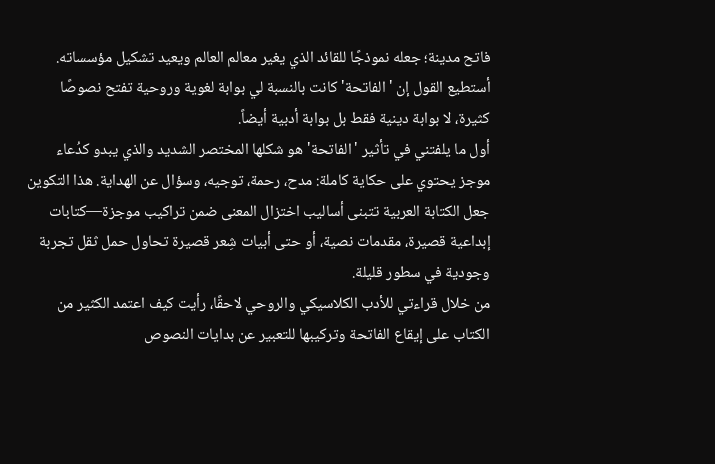فاتح مدينة؛ جعله نموذجًا للقائد الذي يغير معالم العالم ويعيد تشكيل مؤسساته.
أستطيع القول إن 'الفاتحة' كانت بالنسبة لي بوابة لغوية وروحية تفتح نصوصًا كثيرة، لا بوابة دينية فقط بل بوابة أدبية أيضاً.
أول ما يلفتني في تأثير 'الفاتحة' هو شكلها المختصر الشديد والذي يبدو كدُعاء موجز يحتوي على حكاية كاملة: مدح، رحمة، توجيه، وسؤال عن الهداية. هذا التكوين جعل الكتابة العربية تتبنى أساليب اختزال المعنى ضمن تراكيب موجزة—كتابات إبداعية قصيرة، مقدمات نصية، أو حتى أبيات شِعر قصيرة تحاول حمل ثقل تجربة وجودية في سطور قليلة.
من خلال قراءتي للأدب الكلاسيكي والروحي لاحقًا، رأيت كيف اعتمد الكثير من الكتاب على إيقاع الفاتحة وتركيبها للتعبير عن بدايات النصوص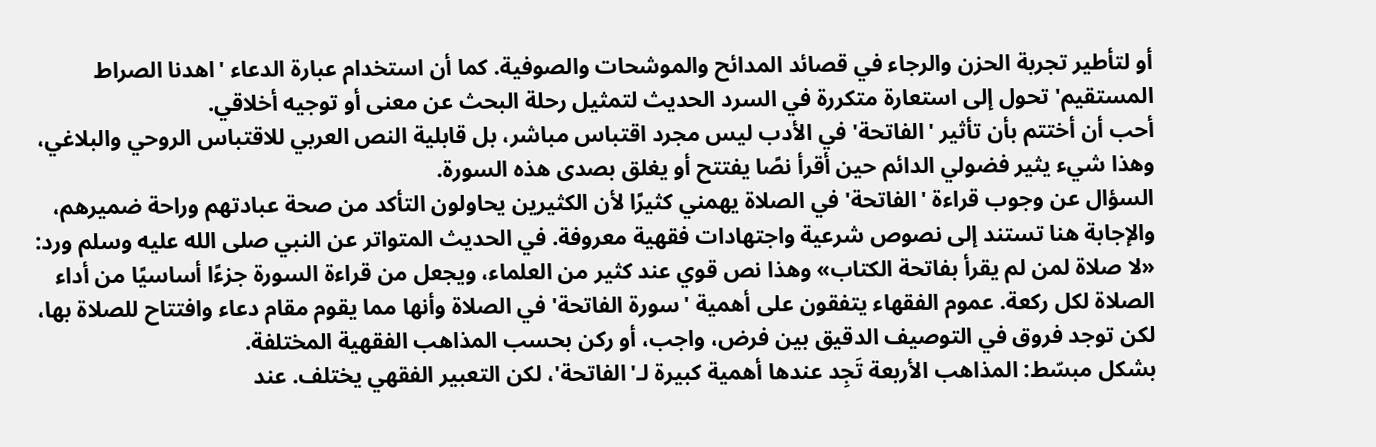أو لتأطير تجربة الحزن والرجاء في قصائد المدائح والموشحات والصوفية. كما أن استخدام عبارة الدعاء 'اهدنا الصراط المستقيم' تحول إلى استعارة متكررة في السرد الحديث لتمثيل رحلة البحث عن معنى أو توجيه أخلاقي.
أحب أن أختتم بأن تأثير 'الفاتحة' في الأدب ليس مجرد اقتباس مباشر، بل قابلية النص العربي للاقتباس الروحي والبلاغي، وهذا شيء يثير فضولي الدائم حين أقرأ نصًا يفتتح أو يغلق بصدى هذه السورة.
السؤال عن وجوب قراءة 'الفاتحة' في الصلاة يهمني كثيرًا لأن الكثيرين يحاولون التأكد من صحة عبادتهم وراحة ضميرهم، والإجابة هنا تستند إلى نصوص شرعية واجتهادات فقهية معروفة. في الحديث المتواتر عن النبي صلى الله عليه وسلم ورد: «لا صلاة لمن لم يقرأ بفاتحة الكتاب» وهذا نص قوي عند كثير من العلماء، ويجعل من قراءة السورة جزءًا أساسيًا من أداء الصلاة لكل ركعة. عموم الفقهاء يتفقون على أهمية 'سورة الفاتحة' في الصلاة وأنها مما يقوم مقام دعاء وافتتاح للصلاة بها، لكن توجد فروق في التوصيف الدقيق بين فرض، واجب، أو ركن بحسب المذاهب الفقهية المختلفة.
بشكل مبسّط: المذاهب الأربعة تَجِد عندها أهمية كبيرة لـ'الفاتحة'، لكن التعبير الفقهي يختلف. عند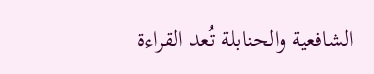الشافعية والحنابلة تُعد القراءة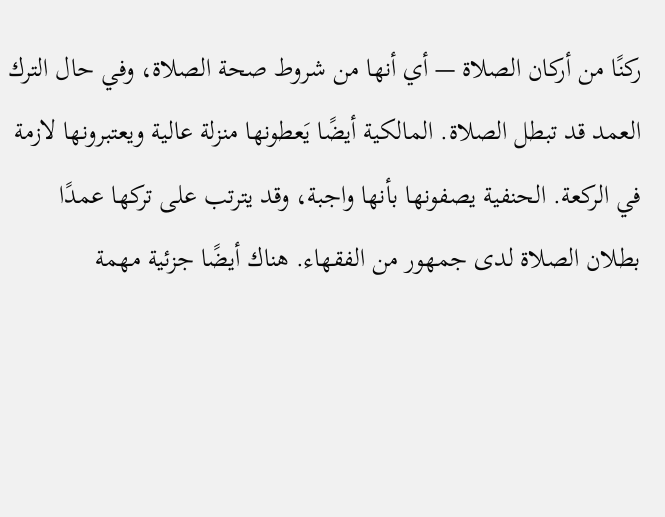ركنًا من أركان الصلاة — أي أنها من شروط صحة الصلاة، وفي حال الترك العمد قد تبطل الصلاة. المالكية أيضًا يَعطونها منزلة عالية ويعتبرونها لازمة في الركعة. الحنفية يصفونها بأنها واجبة، وقد يترتب على تركها عمدًا بطلان الصلاة لدى جمهور من الفقهاء. هناك أيضًا جزئية مهمة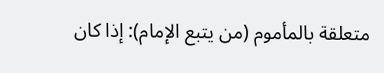متعلقة بالمأموم (من يتبع الإمام): إذا كان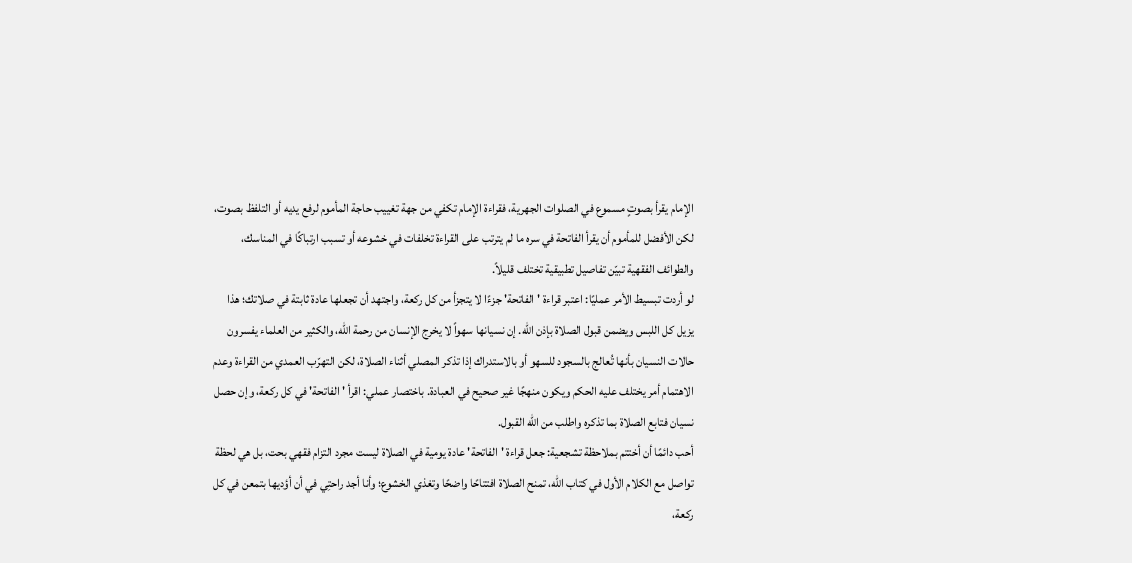الإمام يقرأ بصوتٍ مسموع في الصلوات الجهرية، فقراءة الإمام تكفي من جهة تغييب حاجة المأموم لرفع يديه أو التلفظ بصوت، لكن الأفضل للمأموم أن يقرأ الفاتحة في سره ما لم يترتب على القراءة تخلفات في خشوعه أو تسبب ارتباكًا في المناسك، والطوائف الفقهية تبيّن تفاصيل تطبيقية تختلف قليلاً.
لو أردت تبسيط الأمر عمليًا: اعتبر قراءة 'الفاتحة' جزءًا لا يتجزأ من كل ركعة، واجتهد أن تجعلها عادة ثابتة في صلاتك؛ هذا يزيل كل اللبس ويضمن قبول الصلاة بإذن الله. إن نسيانها سهواً لا يخرج الإنسان من رحمة الله، والكثير من العلماء يفسرون حالات النسيان بأنها تُعالج بالسجود للسهو أو بالاستدراك إذا تذكر المصلي أثناء الصلاة، لكن التهرّب العمدي من القراءة وعدم الاهتمام أمر يختلف عليه الحكم ويكون منهجًا غير صحيح في العبادة. باختصار عملي: اقرأ 'الفاتحة' في كل ركعة، وإن حصل نسيان فتابع الصلاة بما تذكره واطلب من الله القبول.
أحب دائمًا أن أختتم بملاحظة تشجعية: جعل قراءة 'الفاتحة' عادة يومية في الصلاة ليست مجرد التزام فقهي بحت، بل هي لحظة تواصل مع الكلام الأول في كتاب الله، تمنح الصلاة افتتاحًا واضحًا وتغذي الخشوع؛ وأنا أجد راحتِي في أن أؤديها بتمعن في كل ركعة،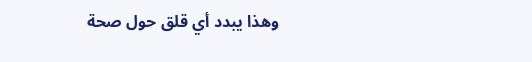وهذا يبدد أي قلق حول صحة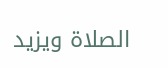الصلاة ويزيد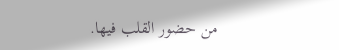من حضور القلب فيها.